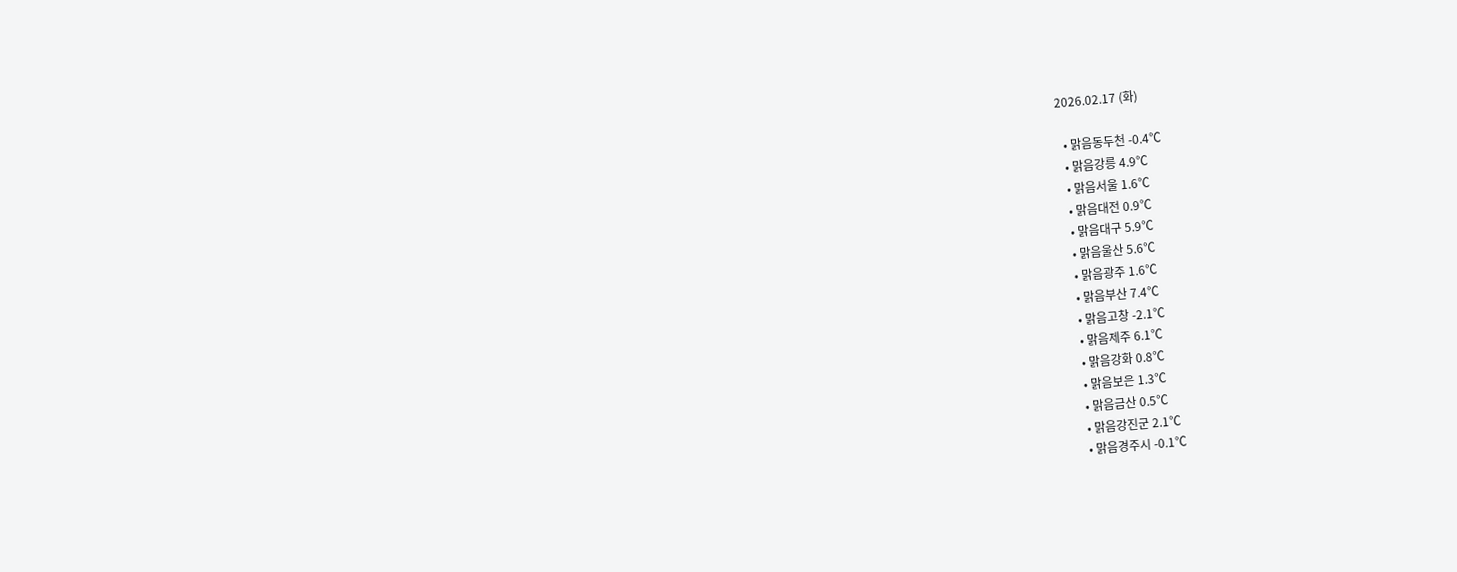2026.02.17 (화)

  • 맑음동두천 -0.4℃
  • 맑음강릉 4.9℃
  • 맑음서울 1.6℃
  • 맑음대전 0.9℃
  • 맑음대구 5.9℃
  • 맑음울산 5.6℃
  • 맑음광주 1.6℃
  • 맑음부산 7.4℃
  • 맑음고창 -2.1℃
  • 맑음제주 6.1℃
  • 맑음강화 0.8℃
  • 맑음보은 1.3℃
  • 맑음금산 0.5℃
  • 맑음강진군 2.1℃
  • 맑음경주시 -0.1℃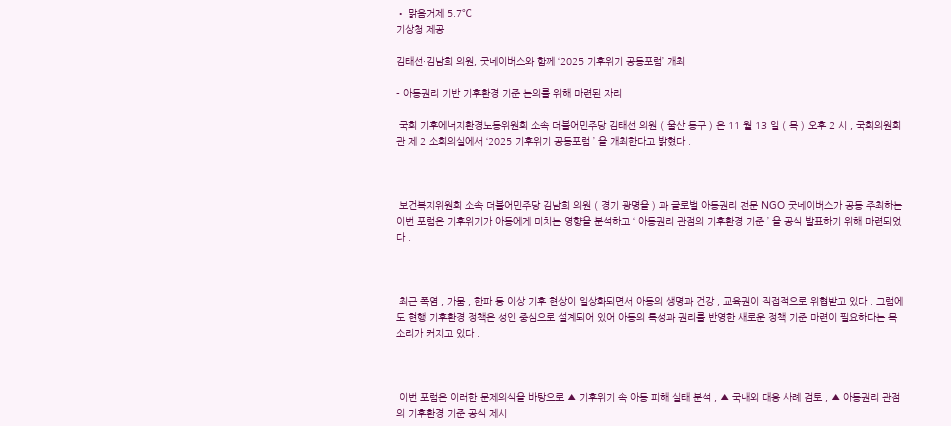• 맑음거제 5.7℃
기상청 제공

김태선·김남희 의원, 굿네이버스와 함께 ‘2025 기후위기 공동포럼’ 개최

- 아동권리 기반 기후환경 기준 논의를 위해 마련된 자리

 국회 기후에너지환경노동위원회 소속 더불어민주당 김태선 의원 ( 울산 동구 ) 은 11 월 13 일 ( 목 ) 오후 2 시 , 국회의원회관 제 2 소회의실에서 ‘2025 기후위기 공동포럼 ’ 을 개최한다고 밝혔다 .



 보건복지위원회 소속 더불어민주당 김남희 의원 ( 경기 광명을 ) 과 글로벌 아동권리 전문 NGO 굿네이버스가 공동 주최하는 이번 포럼은 기후위기가 아동에게 미치는 영향을 분석하고 ‘ 아동권리 관점의 기후환경 기준 ’ 을 공식 발표하기 위해 마련되었다 .



 최근 폭염 , 가뭄 , 한파 등 이상 기후 현상이 일상화되면서 아동의 생명과 건강 , 교육권이 직접적으로 위협받고 있다 . 그럼에도 현행 기후환경 정책은 성인 중심으로 설계되어 있어 아동의 특성과 권리를 반영한 새로운 정책 기준 마련이 필요하다는 목소리가 커지고 있다 .



 이번 포럼은 이러한 문제의식을 바탕으로 ▲ 기후위기 속 아동 피해 실태 분석 , ▲ 국내외 대응 사례 검토 , ▲ 아동권리 관점의 기후환경 기준 공식 제시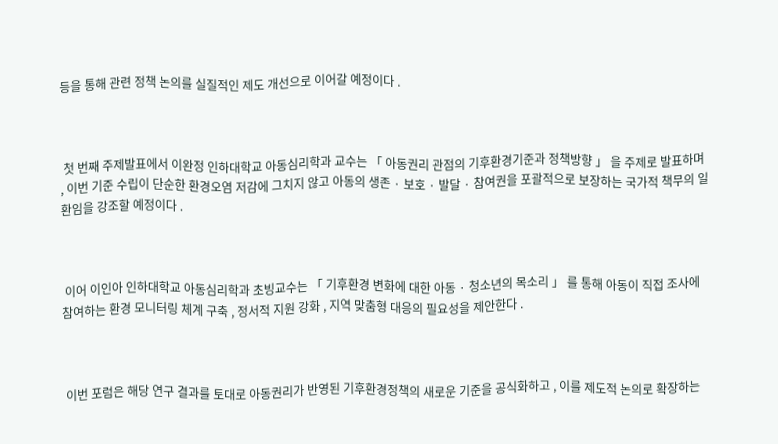등을 통해 관련 정책 논의를 실질적인 제도 개선으로 이어갈 예정이다 .



 첫 번째 주제발표에서 이완정 인하대학교 아동심리학과 교수는 「 아동권리 관점의 기후환경기준과 정책방향 」 을 주제로 발표하며 , 이번 기준 수립이 단순한 환경오염 저감에 그치지 않고 아동의 생존 · 보호 · 발달 · 참여권을 포괄적으로 보장하는 국가적 책무의 일환임을 강조할 예정이다 .



 이어 이인아 인하대학교 아동심리학과 초빙교수는 「 기후환경 변화에 대한 아동 · 청소년의 목소리 」 를 통해 아동이 직접 조사에 참여하는 환경 모니터링 체계 구축 , 정서적 지원 강화 , 지역 맞춤형 대응의 필요성을 제안한다 .



 이번 포럼은 해당 연구 결과를 토대로 아동권리가 반영된 기후환경정책의 새로운 기준을 공식화하고 , 이를 제도적 논의로 확장하는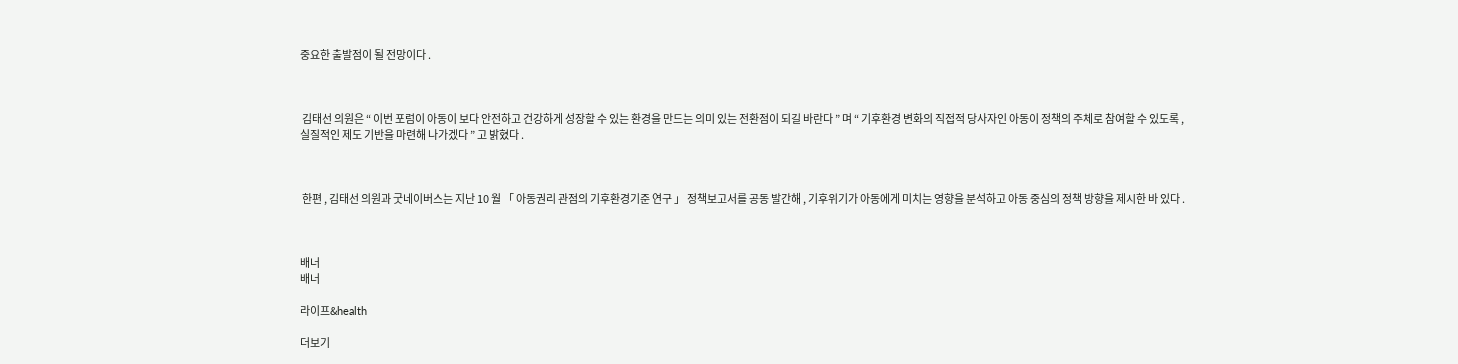중요한 출발점이 될 전망이다 .



 김태선 의원은 “ 이번 포럼이 아동이 보다 안전하고 건강하게 성장할 수 있는 환경을 만드는 의미 있는 전환점이 되길 바란다 ” 며 “ 기후환경 변화의 직접적 당사자인 아동이 정책의 주체로 참여할 수 있도록 , 실질적인 제도 기반을 마련해 나가겠다 ” 고 밝혔다 .



 한편 , 김태선 의원과 굿네이버스는 지난 10 월 「 아동권리 관점의 기후환경기준 연구 」 정책보고서를 공동 발간해 , 기후위기가 아동에게 미치는 영향을 분석하고 아동 중심의 정책 방향을 제시한 바 있다 .



배너
배너

라이프&health

더보기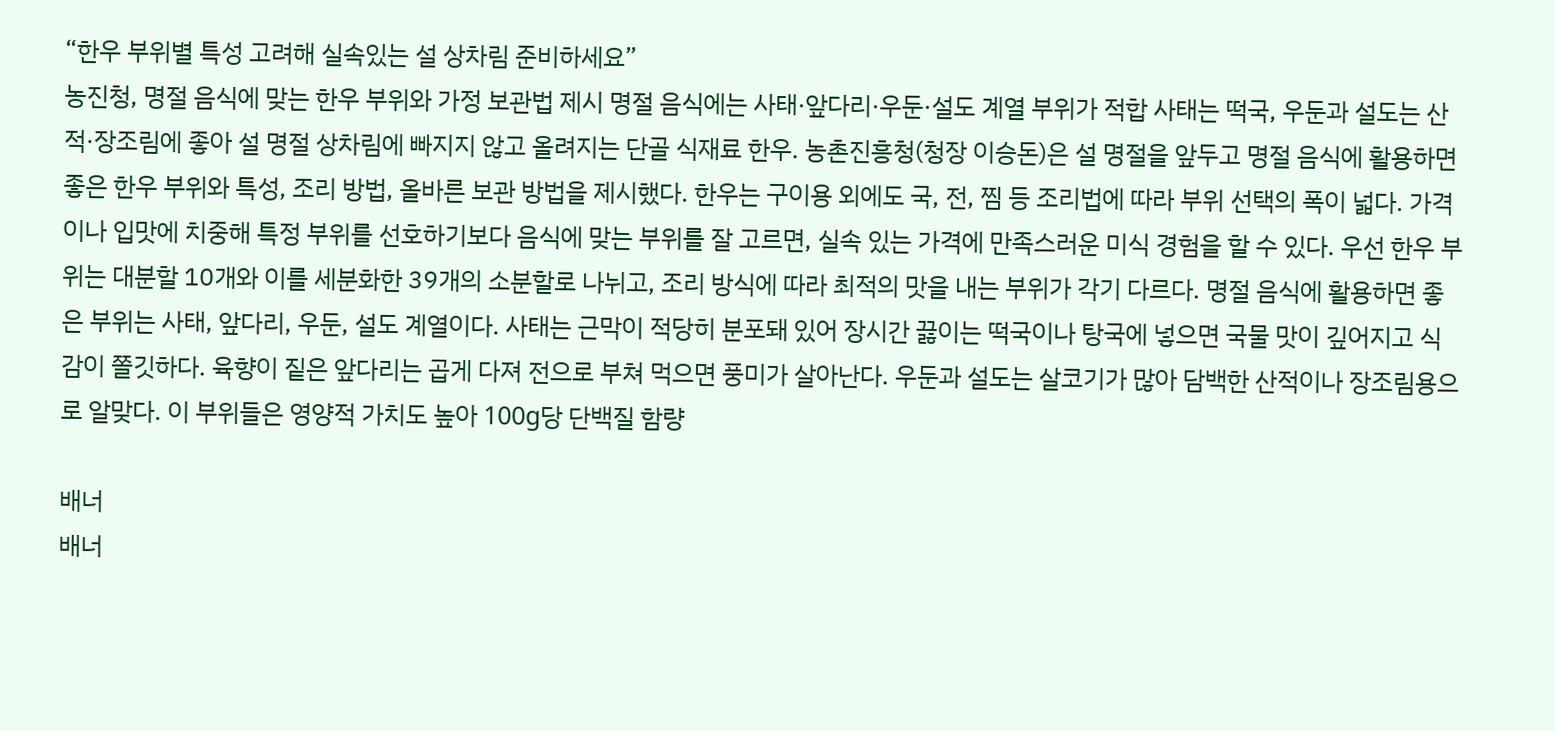“한우 부위별 특성 고려해 실속있는 설 상차림 준비하세요”
농진청, 명절 음식에 맞는 한우 부위와 가정 보관법 제시 명절 음식에는 사태·앞다리·우둔·설도 계열 부위가 적합 사태는 떡국, 우둔과 설도는 산적·장조림에 좋아 설 명절 상차림에 빠지지 않고 올려지는 단골 식재료 한우. 농촌진흥청(청장 이승돈)은 설 명절을 앞두고 명절 음식에 활용하면 좋은 한우 부위와 특성, 조리 방법, 올바른 보관 방법을 제시했다. 한우는 구이용 외에도 국, 전, 찜 등 조리법에 따라 부위 선택의 폭이 넓다. 가격이나 입맛에 치중해 특정 부위를 선호하기보다 음식에 맞는 부위를 잘 고르면, 실속 있는 가격에 만족스러운 미식 경험을 할 수 있다. 우선 한우 부위는 대분할 10개와 이를 세분화한 39개의 소분할로 나뉘고, 조리 방식에 따라 최적의 맛을 내는 부위가 각기 다르다. 명절 음식에 활용하면 좋은 부위는 사태, 앞다리, 우둔, 설도 계열이다. 사태는 근막이 적당히 분포돼 있어 장시간 끓이는 떡국이나 탕국에 넣으면 국물 맛이 깊어지고 식감이 쫄깃하다. 육향이 짙은 앞다리는 곱게 다져 전으로 부쳐 먹으면 풍미가 살아난다. 우둔과 설도는 살코기가 많아 담백한 산적이나 장조림용으로 알맞다. 이 부위들은 영양적 가치도 높아 100g당 단백질 함량

배너
배너